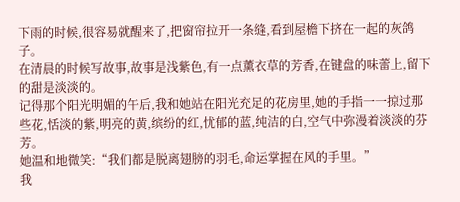下雨的时候,很容易就醒来了,把窗帘拉开一条缝,看到屋檐下挤在一起的灰鸽子。
在清晨的时候写故事,故事是浅紫色,有一点薰衣草的芳香,在键盘的味蕾上,留下的甜是淡淡的。
记得那个阳光明媚的午后,我和她站在阳光充足的花房里,她的手指一一掠过那些花,恬淡的紫,明亮的黄,缤纷的红,忧郁的蓝,纯洁的白,空气中弥漫着淡淡的芬芳。
她温和地微笑:“我们都是脱离翅膀的羽毛,命运掌握在风的手里。”
我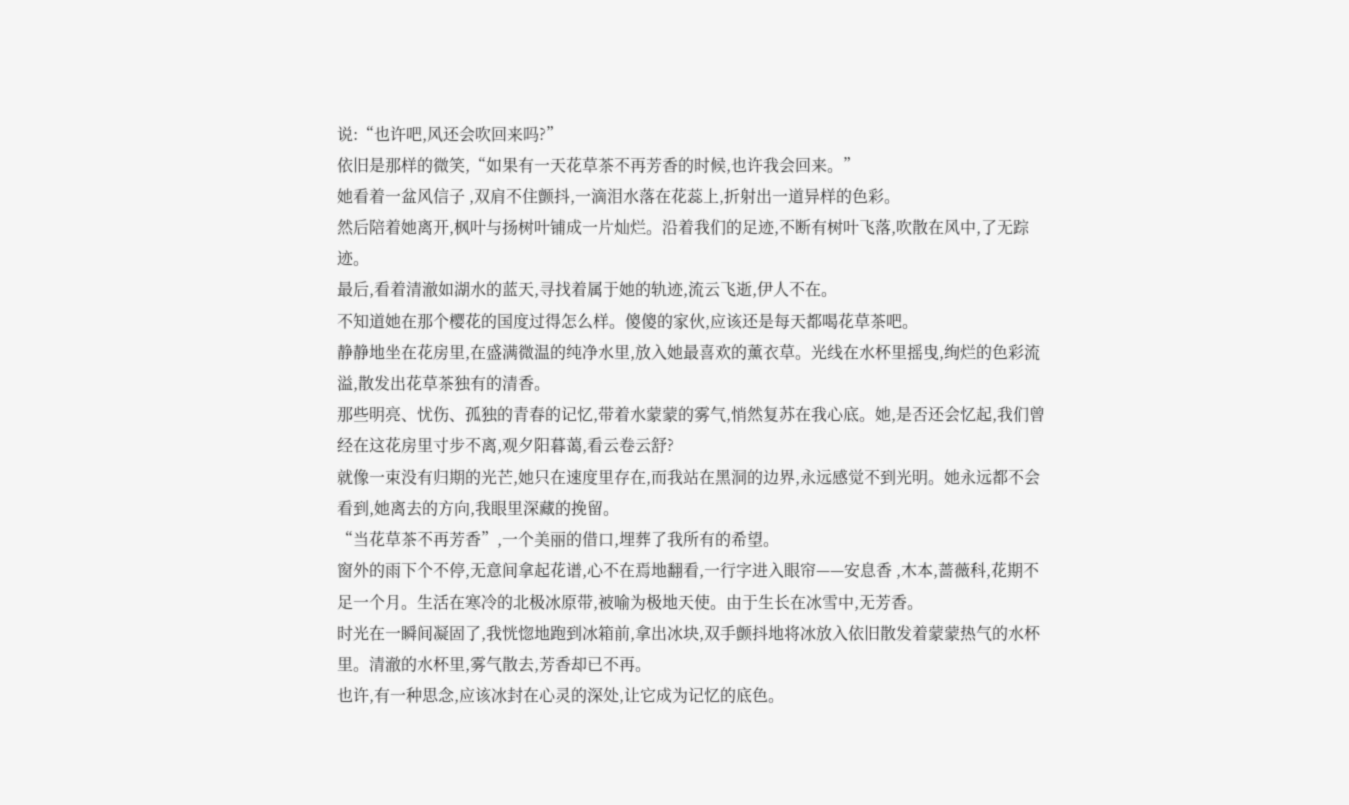说:“也许吧,风还会吹回来吗?”
依旧是那样的微笑,“如果有一天花草茶不再芳香的时候,也许我会回来。”
她看着一盆风信子 ,双肩不住颤抖,一滴泪水落在花蕊上,折射出一道异样的色彩。
然后陪着她离开,枫叶与扬树叶铺成一片灿烂。沿着我们的足迹,不断有树叶飞落,吹散在风中,了无踪迹。
最后,看着清澈如湖水的蓝天,寻找着属于她的轨迹,流云飞逝,伊人不在。
不知道她在那个樱花的国度过得怎么样。傻傻的家伙,应该还是每天都喝花草茶吧。
静静地坐在花房里,在盛满微温的纯净水里,放入她最喜欢的薰衣草。光线在水杯里摇曳,绚烂的色彩流溢,散发出花草茶独有的清香。
那些明亮、忧伤、孤独的青春的记忆,带着水蒙蒙的雾气,悄然复苏在我心底。她,是否还会忆起,我们曾经在这花房里寸步不离,观夕阳暮蔼,看云卷云舒?
就像一束没有归期的光芒,她只在速度里存在,而我站在黑洞的边界,永远感觉不到光明。她永远都不会看到,她离去的方向,我眼里深藏的挽留。
“当花草茶不再芳香”,一个美丽的借口,埋葬了我所有的希望。
窗外的雨下个不停,无意间拿起花谱,心不在焉地翻看,一行字进入眼帘——安息香 ,木本,蔷薇科,花期不足一个月。生活在寒冷的北极冰原带,被喻为极地天使。由于生长在冰雪中,无芳香。
时光在一瞬间凝固了,我恍惚地跑到冰箱前,拿出冰块,双手颤抖地将冰放入依旧散发着蒙蒙热气的水杯里。清澈的水杯里,雾气散去,芳香却已不再。
也许,有一种思念,应该冰封在心灵的深处,让它成为记忆的底色。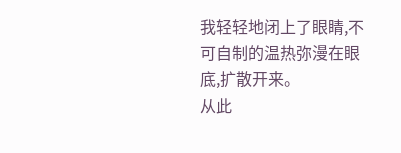我轻轻地闭上了眼睛,不可自制的温热弥漫在眼底,扩散开来。
从此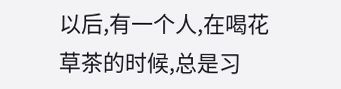以后,有一个人,在喝花草茶的时候,总是习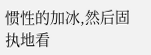惯性的加冰,然后固执地看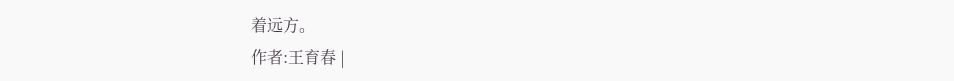着远方。
作者:王育春 |